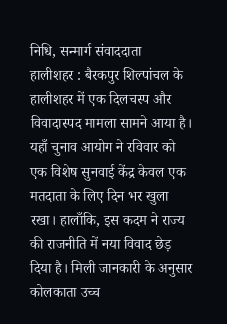निधि, सन्मार्ग संवाददाता
हालीशहर : बैरकपुर शिल्पांचल के हालीशहर में एक दिलचस्प और विवादास्पद मामला सामने आया है। यहाँ चुनाव आयोग ने रविवार को एक विशेष सुनवाई केंद्र केवल एक मतदाता के लिए दिन भर खुला रखा। हालाँकि, इस कदम ने राज्य की राजनीति में नया विवाद छेड़ दिया है। मिली जानकारी के अनुसार कोलकाता उच्च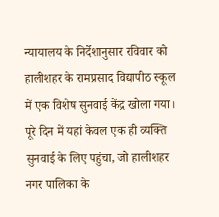न्यायालय के निर्देशानुसार रविवार को हालीशहर के रामप्रसाद विद्यापीठ स्कूल में एक विशेष सुनवाई केंद्र खोला गया। पूरे दिन में यहां केवल एक ही व्यक्ति सुनवाई के लिए पहुंचा, जो हालीशहर नगर पालिका के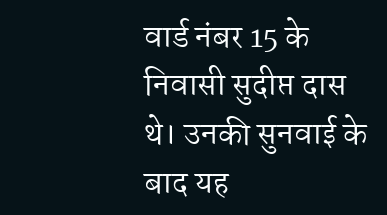वार्ड नंबर 15 के निवासी सुदीप्त दास थे। उनकी सुनवाई के बाद यह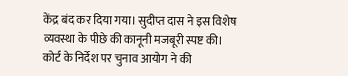केंद्र बंद कर दिया गया। सुदीप्त दास ने इस विशेष व्यवस्था के पीछे की कानूनी मजबूरी स्पष्ट की।
कोर्ट के निर्देश पर चुनाव आयोग ने की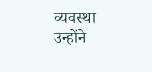व्यवस्था
उन्होंने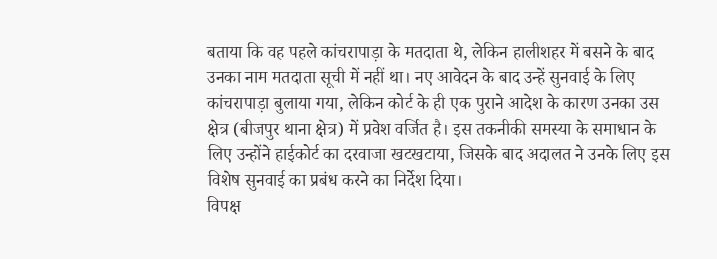बताया कि वह पहले कांचरापाड़ा के मतदाता थे, लेकिन हालीशहर में बसने के बाद उनका नाम मतदाता सूची में नहीं था। नए आवेदन के बाद उन्हें सुनवाई के लिए कांचरापाड़ा बुलाया गया, लेकिन कोर्ट के ही एक पुराने आदेश के कारण उनका उस क्षेत्र (बीजपुर थाना क्षेत्र) में प्रवेश वर्जित है। इस तकनीकी समस्या के समाधान के लिए उन्होंने हाईकोर्ट का दरवाजा खटखटाया, जिसके बाद अदालत ने उनके लिए इस विशेष सुनवाई का प्रबंध करने का निर्देश दिया।
विपक्ष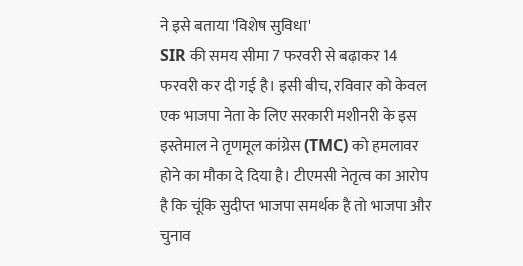ने इसे बताया 'विशेष सुविधा'
SIR की समय सीमा 7 फरवरी से बढ़ाकर 14 फरवरी कर दी गई है। इसी बीच, रविवार को केवल एक भाजपा नेता के लिए सरकारी मशीनरी के इस इस्तेमाल ने तृणमूल कांग्रेस (TMC) को हमलावर होने का मौका दे दिया है। टीएमसी नेतृत्व का आरोप है कि चूंकि सुदीप्त भाजपा समर्थक है तो भाजपा और चुनाव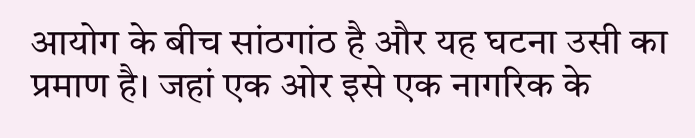आयोग के बीच सांठगांठ है और यह घटना उसी का प्रमाण है। जहां एक ओर इसे एक नागरिक के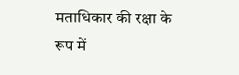मताधिकार की रक्षा के रूप में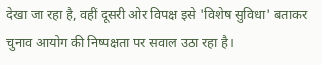देखा जा रहा है, वहीं दूसरी ओर विपक्ष इसे 'विशेष सुविधा' बताकर चुनाव आयोग की निष्पक्षता पर सवाल उठा रहा है।